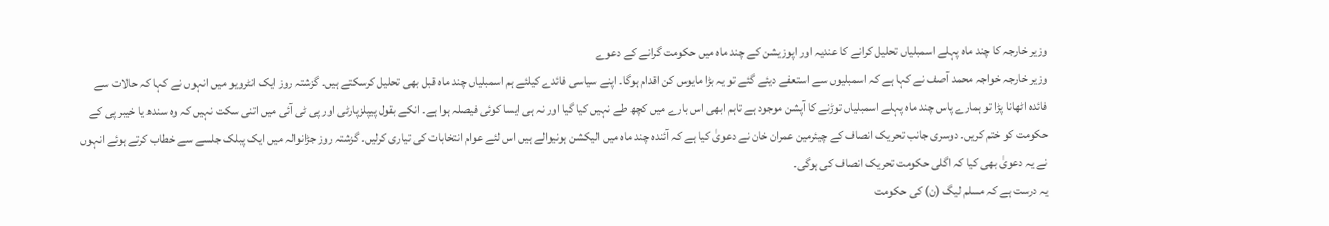وزیر خارجہ کا چند ماہ پہلے اسمبلیاں تحلیل کرانے کا عندیہ اور اپوزیشن کے چند ماہ میں حکومت گرانے کے دعوے
وزیر خارجہ خواجہ محمد آصف نے کہا ہے کہ اسمبلیوں سے استعفے دیئے گئے تو یہ بڑا مایوس کن اقدام ہوگا۔ اپنے سیاسی فائدے کیلئے ہم اسمبلیاں چند ماہ قبل بھی تحلیل کرسکتے ہیں۔ گزشتہ روز ایک انٹرویو میں انہوں نے کہا کہ حالات سے فائدہ اٹھانا پڑا تو ہمارے پاس چند ماہ پہلے اسمبلیاں توڑنے کا آپشن موجود ہے تاہم ابھی اس بارے میں کچھ طے نہیں کیا گیا اور نہ ہی ایسا کوئی فیصلہ ہوا ہے۔ انکے بقول پیپلزپارٹی اور پی ٹی آئی میں اتنی سکت نہیں کہ وہ سندھ یا خیبر پی کے حکومت کو ختم کریں۔ دوسری جانب تحریک انصاف کے چیئرمین عمران خان نے دعویٰ کیا ہے کہ آئندہ چند ماہ میں الیکشن ہونیوالے ہیں اس لئے عوام انتخابات کی تیاری کرلیں۔ گزشتہ روز جڑانوالہ میں ایک پبلک جلسے سے خطاب کرتے ہوئے انہوں نے یہ دعویٰ بھی کیا کہ اگلی حکومت تحریک انصاف کی ہوگی۔
یہ درست ہے کہ مسلم لیگ (ن) کی حکومت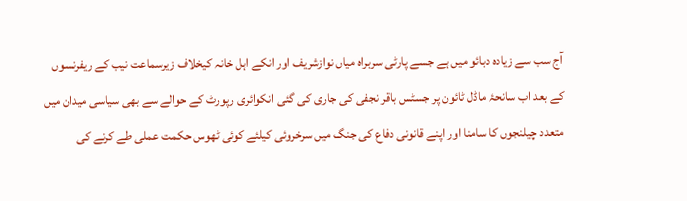آج سب سے زیادہ دبائو میں ہے جسے پارٹی سربراہ میاں نوازشریف اور انکے اہل خانہ کیخلاف زیرسماعت نیب کے ریفرنسوں کے بعد اب سانحۂ ماڈل ٹائون پر جسٹس باقر نجفی کی جاری کی گئی انکوائری رپورٹ کے حوالے سے بھی سیاسی میدان میں متعدد چیلنجوں کا سامنا اور اپنے قانونی دفاع کی جنگ میں سرخروئی کیلئے کوئی ٹھوس حکمت عملی طے کرنے کی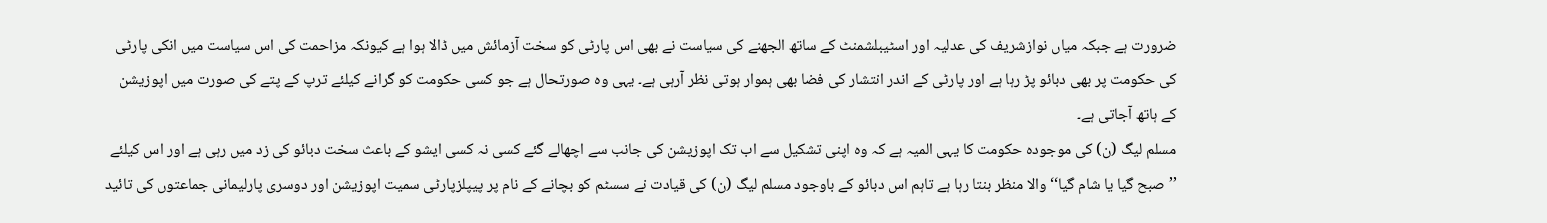ضرورت ہے جبکہ میاں نوازشریف کی عدلیہ اور اسٹیبلشمنٹ کے ساتھ الجھنے کی سیاست نے بھی اس پارٹی کو سخت آزمائش میں ڈالا ہوا ہے کیونکہ مزاحمت کی اس سیاست میں انکی پارٹی کی حکومت پر بھی دبائو پڑ رہا ہے اور پارٹی کے اندر انتشار کی فضا بھی ہموار ہوتی نظر آرہی ہے۔ یہی وہ صورتحال ہے جو کسی حکومت کو گرانے کیلئے ترپ کے پتے کی صورت میں اپوزیشن کے ہاتھ آجاتی ہے۔
مسلم لیگ (ن) کی موجودہ حکومت کا یہی المیہ ہے کہ وہ اپنی تشکیل سے اب تک اپوزیشن کی جانب سے اچھالے گئے کسی نہ کسی ایشو کے باعث سخت دبائو کی زد میں رہی ہے اور اس کیلئے ’’صبح گیا یا شام گیا‘‘ والا منظر بنتا رہا ہے تاہم اس دبائو کے باوجود مسلم لیگ (ن) کی قیادت نے سسٹم کو بچانے کے نام پر پیپلزپارٹی سمیت اپوزیشن اور دوسری پارلیمانی جماعتوں کی تائید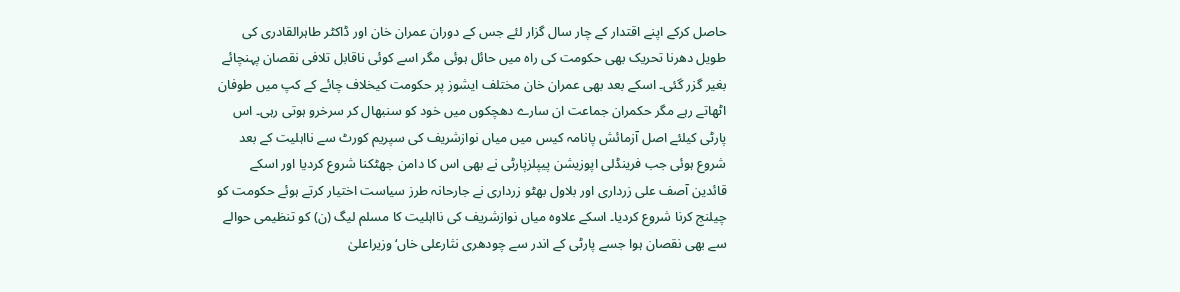حاصل کرکے اپنے اقتدار کے چار سال گزار لئے جس کے دوران عمران خان اور ڈاکٹر طاہرالقادری کی طویل دھرنا تحریک بھی حکومت کی راہ میں حائل ہوئی مگر اسے کوئی ناقابل تلافی نقصان پہنچائے بغیر گزر گئی۔ اسکے بعد بھی عمران خان مختلف ایشوز پر حکومت کیخلاف چائے کے کپ میں طوفان اٹھاتے رہے مگر حکمران جماعت ان سارے دھچکوں میں خود کو سنبھال کر سرخرو ہوتی رہی۔ اس پارٹی کیلئے اصل آزمائش پانامہ کیس میں میاں نوازشریف کی سپریم کورٹ سے نااہلیت کے بعد شروع ہوئی جب فرینڈلی اپوزیشن پیپلزپارٹی نے بھی اس کا دامن جھٹکنا شروع کردیا اور اسکے قائدین آصف علی زرداری اور بلاول بھٹو زرداری نے جارحانہ طرز سیاست اختیار کرتے ہوئے حکومت کو چیلنج کرنا شروع کردیا۔ اسکے علاوہ میاں نوازشریف کی نااہلیت کا مسلم لیگ (ن) کو تنظیمی حوالے سے بھی نقصان ہوا جسے پارٹی کے اندر سے چودھری نثارعلی خاں‘ وزیراعلیٰ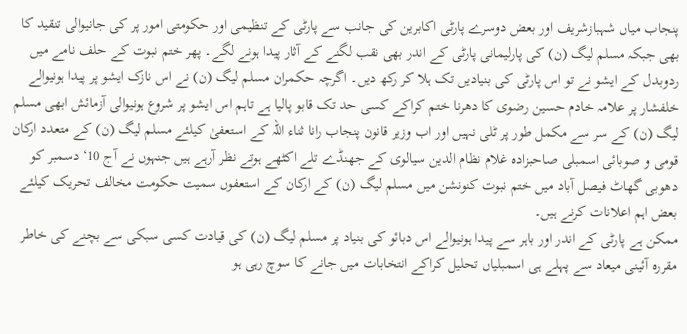پنجاب میاں شہبازشریف اور بعض دوسرے پارٹی اکابرین کی جانب سے پارٹی کے تنظیمی اور حکومتی امور پر کی جانیوالی تنقید کا بھی جبکہ مسلم لیگ (ن) کی پارلیمانی پارٹی کے اندر بھی نقب لگنے کے آثار پیدا ہونے لگے۔ پھر ختم نبوت کے حلف نامے میں ردوبدل کے ایشو نے تو اس پارٹی کی بنیادیں تک ہلا کر رکھ دیں۔ اگرچہ حکمران مسلم لیگ (ن) نے اس نازک ایشو پر پیدا ہونیوالے خلفشار پر علامہ خادم حسین رضوی کا دھرنا ختم کراکے کسی حد تک قابو پالیا ہے تاہم اس ایشو پر شروع ہونیوالی آزمائش ابھی مسلم لیگ (ن) کے سر سے مکمل طور پر ٹلی نہیں اور اب وزیر قانون پنجاب رانا ثناء اللہ کے استعفیٰ کیلئے مسلم لیگ (ن) کے متعدد ارکان قومی و صوبائی اسمبلی صاحبزادہ غلام نظام الدین سیالوی کے جھنڈے تلے اکٹھے ہوتے نظر آرہے ہیں جنہوں نے آج 10‘ دسمبر کو دھوبی گھاٹ فیصل آباد میں ختم نبوت کنونشن میں مسلم لیگ (ن) کے ارکان کے استعفوں سمیت حکومت مخالف تحریک کیلئے بعض اہم اعلانات کرنے ہیں۔
ممکن ہے پارٹی کے اندر اور باہر سے پیدا ہونیوالے اس دبائو کی بنیاد پر مسلم لیگ (ن) کی قیادت کسی سبکی سے بچنے کی خاطر مقررہ آئینی میعاد سے پہلے ہی اسمبلیاں تحلیل کراکے انتخابات میں جانے کا سوچ رہی ہو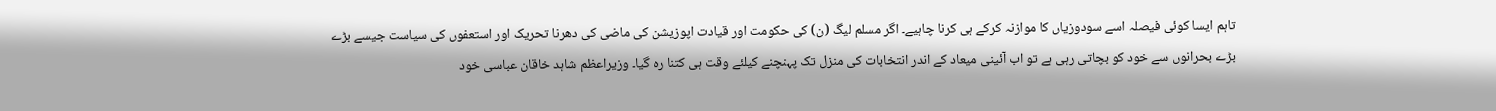تاہم ایسا کوئی فیصلہ اسے سودوزیاں کا موازنہ کرکے ہی کرنا چاہیے۔ اگر مسلم لیگ (ن) کی حکومت اور قیادت اپوزیشن کی ماضی کی دھرنا تحریک اور استعفوں کی سیاست جیسے بڑے بڑے بحرانوں سے خود کو بچاتی رہی ہے تو اب آئینی میعاد کے اندر انتخابات کی منزل تک پہنچنے کیلئے وقت ہی کتنا رہ گیا۔ وزیراعظم شاہد خاقان عباسی خود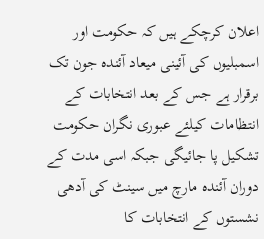اعلان کرچکے ہیں کہ حکومت اور اسمبلیوں کی آئینی میعاد آئندہ جون تک برقرار ہے جس کے بعد انتخابات کے انتظامات کیلئے عبوری نگران حکومت تشکیل پا جائیگی جبکہ اسی مدت کے دوران آئندہ مارچ میں سینٹ کی آدھی نشستوں کے انتخابات کا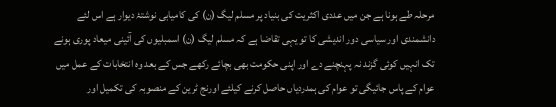مرحلہ طے ہونا ہے جن میں عددی اکثریت کی بنیاد پر مسلم لیگ (ن) کی کامیابی نوشتۂ دیوار ہے اس لئے دانشمندی اور سیاسی دور اندیشی کا تو یہی تقاضا ہے کہ مسلم لیگ (ن) اسمبلیوں کی آئینی میعاد پوری ہونے تک انہیں کوئی گزند نہ پہنچنے دے اور اپنی حکومت بھی بچائے رکھے جس کے بعد وہ انتخابات کے عمل میں عوام کے پاس جائیگی تو عوام کی ہمدردیاں حاصل کرنے کیلئے اورنج ٹرین کے منصوبہ کی تکمیل اور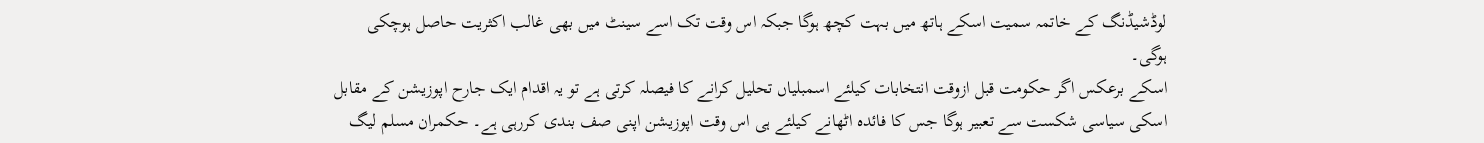لوڈشیڈنگ کے خاتمہ سمیت اسکے ہاتھ میں بہت کچھ ہوگا جبکہ اس وقت تک اسے سینٹ میں بھی غالب اکثریت حاصل ہوچکی ہوگی۔
اسکے برعکس اگر حکومت قبل ازوقت انتخابات کیلئے اسمبلیاں تحلیل کرانے کا فیصلہ کرتی ہے تو یہ اقدام ایک جارح اپوزیشن کے مقابل اسکی سیاسی شکست سے تعبیر ہوگا جس کا فائدہ اٹھانے کیلئے ہی اس وقت اپوزیشن اپنی صف بندی کررہی ہے۔ حکمران مسلم لیگ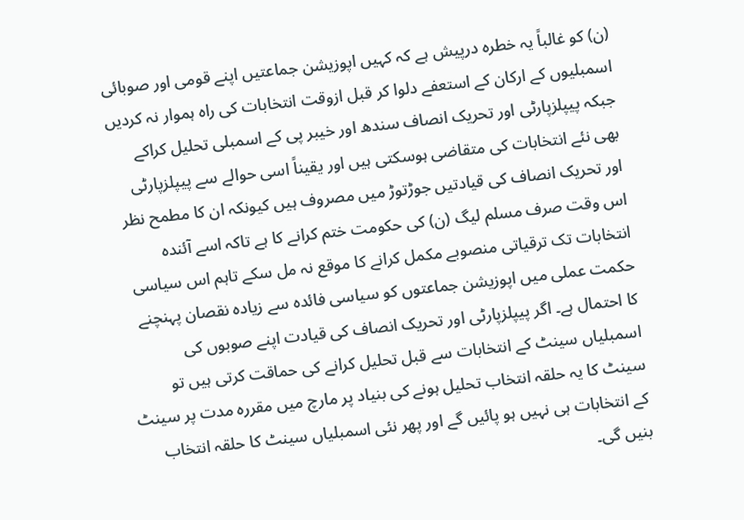(ن) کو غالباً یہ خطرہ درپیش ہے کہ کہیں اپوزیشن جماعتیں اپنے قومی اور صوبائی اسمبلیوں کے ارکان کے استعفے دلوا کر قبل ازوقت انتخابات کی راہ ہموار نہ کردیں جبکہ پیپلزپارٹی اور تحریک انصاف سندھ اور خیبر پی کے اسمبلی تحلیل کراکے بھی نئے انتخابات کی متقاضی ہوسکتی ہیں اور یقیناً اسی حوالے سے پیپلزپارٹی اور تحریک انصاف کی قیادتیں جوڑتوڑ میں مصروف ہیں کیونکہ ان کا مطمح نظر اس وقت صرف مسلم لیگ (ن) کی حکومت ختم کرانے کا ہے تاکہ اسے آئندہ انتخابات تک ترقیاتی منصوبے مکمل کرانے کا موقع نہ مل سکے تاہم اس سیاسی حکمت عملی میں اپوزیشن جماعتوں کو سیاسی فائدہ سے زیادہ نقصان پہنچنے کا احتمال ہے۔ اگر پیپلزپارٹی اور تحریک انصاف کی قیادت اپنے صوبوں کی اسمبلیاں سینٹ کے انتخابات سے قبل تحلیل کرانے کی حماقت کرتی ہیں تو سینٹ کا یہ حلقہ انتخاب تحلیل ہونے کی بنیاد پر مارچ میں مقررہ مدت پر سینٹ کے انتخابات ہی نہیں ہو پائیں گے اور پھر نئی اسمبلیاں سینٹ کا حلقہ انتخاب بنیں گی۔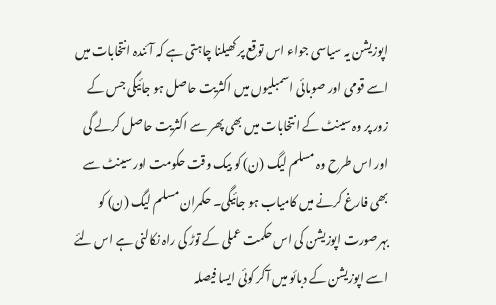اپوزیشن یہ سیاسی جواء اس توقع پر کھیلنا چاہتی ہے کہ آئندہ انتخابات میں اسے قومی اور صوبائی اسمبلیوں میں اکثریت حاصل ہو جائیگی جس کے زور پر وہ سینٹ کے انتخابات میں بھی پھر سے اکثریت حاصل کرلے گی اور اس طرح وہ مسلم لیگ (ن) کو بیک وقت حکومت اور سینٹ سے بھی فارغ کرنے میں کامیاب ہو جائیگی۔ حکمران مسلم لیگ (ن) کو بہرصورت اپوزیشن کی اس حکمت عملی کے توڑ کی راہ نکالنی ہے اس لئے اسے اپوزیشن کے دبائو میں آکر کوئی ایسا فیصلہ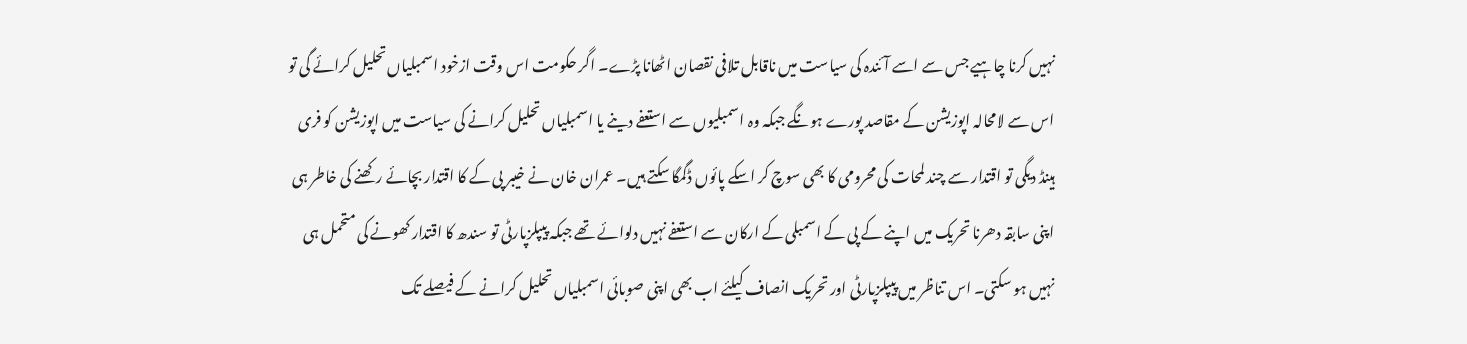نہیں کرنا چاہیے جس سے اسے آئندہ کی سیاست میں ناقابل تلافی نقصان اٹھانا پڑے۔ اگر حکومت اس وقت ازخود اسمبلیاں تحلیل کرائے گی تو اس سے لامحالہ اپوزیشن کے مقاصد پورے ہونگے جبکہ وہ اسمبلیوں سے استعفے دینے یا اسمبلیاں تحلیل کرانے کی سیاست میں اپوزیشن کو فری ہینڈ دیگی تو اقتدار سے چند لمحات کی محرومی کا بھی سوچ کر اسکے پائوں ڈگمگا سکتے ہیں۔ عمران خان نے خیبر پی کے کا اقتدار بچائے رکھنے کی خاطر ہی اپنی سابقہ دھرنا تحریک میں اپنے کے پی کے اسمبلی کے ارکان سے استعفے نہیں دلوائے تھے جبکہ پیپلزپارٹی تو سندھ کا اقتدار کھونے کی متحمل ہی نہیں ہو سکتی۔ اس تناظر میں پیپلزپارٹی اور تحریک انصاف کیلئے اب بھی اپنی صوبائی اسمبلیاں تحلیل کرانے کے فیصلے تک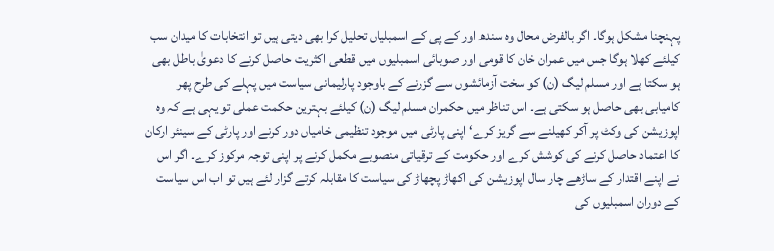پہنچنا مشکل ہوگا۔ اگر بالفرض محال وہ سندھ اور کے پی کے اسمبلیاں تحلیل کرا بھی دیتی ہیں تو انتخابات کا میدان سب کیلئے کھلا ہوگا جس میں عمران خان کا قومی اور صوبائی اسمبلیوں میں قطعی اکثریت حاصل کرنے کا دعویٰ باطل بھی ہو سکتا ہے اور مسلم لیگ (ن) کو سخت آزمائشوں سے گزرنے کے باوجود پارلیمانی سیاست میں پہلے کی طرح پھر کامیابی بھی حاصل ہو سکتی ہے۔ اس تناظر میں حکمران مسلم لیگ (ن) کیلئے بہترین حکمت عملی تو یہی ہے کہ وہ اپوزیشن کی وکٹ پر آکر کھیلنے سے گریز کرے‘ اپنی پارٹی میں موجود تنظیمی خامیاں دور کرنے اور پارٹی کے سینئر ارکان کا اعتماد حاصل کرنے کی کوشش کرے اور حکومت کے ترقیاتی منصوبے مکمل کرنے پر اپنی توجہ مرکوز کرے۔ اگر اس نے اپنے اقتدار کے ساڑھے چار سال اپوزیشن کی اکھاڑ پچھاڑ کی سیاست کا مقابلہ کرتے گزار لئے ہیں تو اب اس سیاست کے دوران اسمبلیوں کی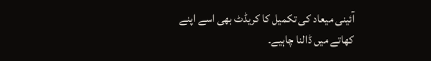آئینی میعاد کی تکمیل کا کریڈٹ بھی اسے اپنے کھاتے میں ڈالنا چاہیے۔